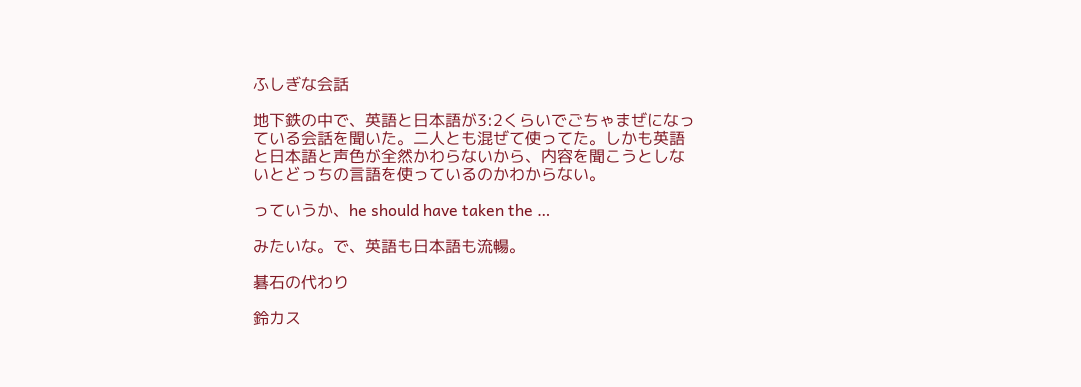ふしぎな会話

地下鉄の中で、英語と日本語が3:2くらいでごちゃまぜになっている会話を聞いた。二人とも混ぜて使ってた。しかも英語と日本語と声色が全然かわらないから、内容を聞こうとしないとどっちの言語を使っているのかわからない。

っていうか、he should have taken the …

みたいな。で、英語も日本語も流暢。

碁石の代わり

鈴カス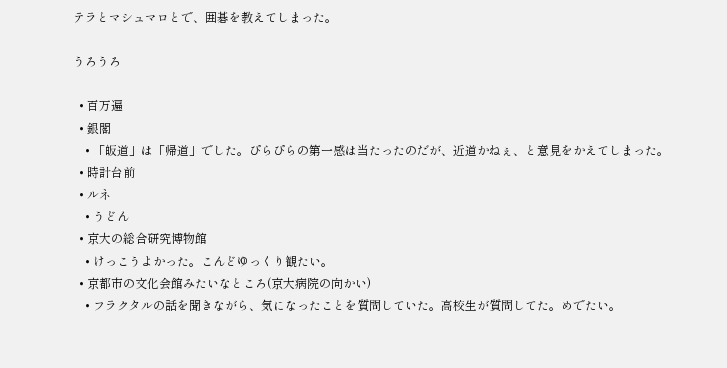テラとマシュマロとで、囲碁を教えてしまった。

うろうろ

  • 百万遍
  • 銀閣
    • 「皈道」は「帰道」でした。ぴらぴらの第一感は当たったのだが、近道かねぇ、と意見をかえてしまった。
  • 時計台前
  • ルネ
    • うどん
  • 京大の総合研究博物館
    • けっこうよかった。こんどゆっくり観たい。
  • 京都市の文化会館みたいなところ(京大病院の向かい)
    • フラクタルの話を聞きながら、気になったことを質問していた。高校生が質問してた。めでたい。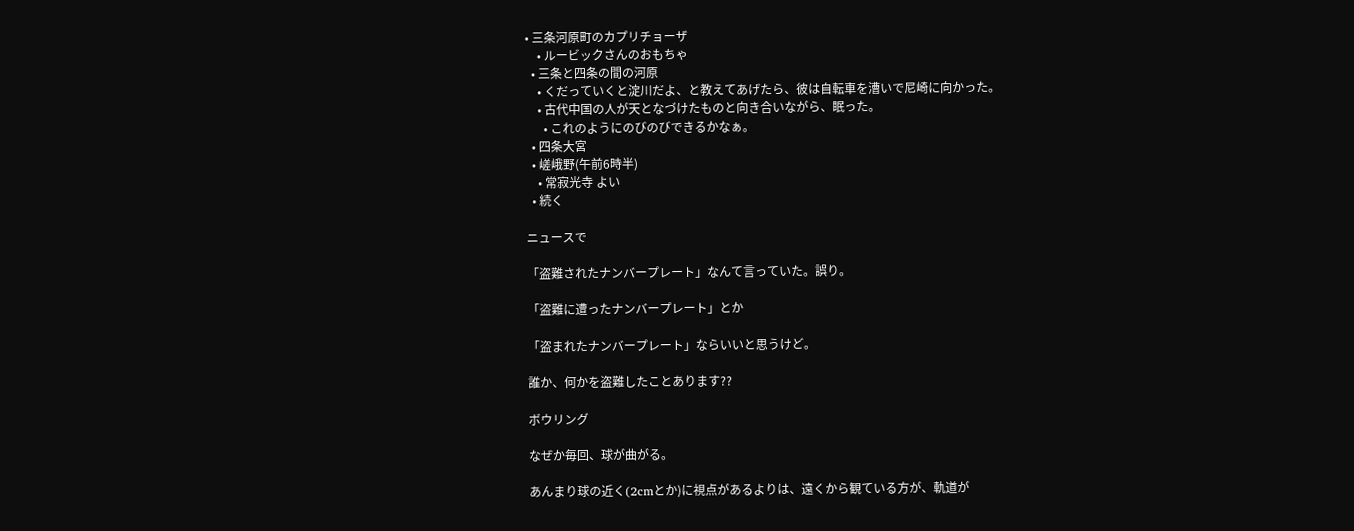• 三条河原町のカプリチョーザ
    • ルービックさんのおもちゃ
  • 三条と四条の間の河原
    • くだっていくと淀川だよ、と教えてあげたら、彼は自転車を漕いで尼崎に向かった。
    • 古代中国の人が天となづけたものと向き合いながら、眠った。
      • これのようにのびのびできるかなぁ。
  • 四条大宮
  • 嵯峨野(午前6時半)
    • 常寂光寺 よい
  • 続く

ニュースで

「盗難されたナンバープレート」なんて言っていた。誤り。

「盗難に遭ったナンバープレート」とか

「盗まれたナンバープレート」ならいいと思うけど。

誰か、何かを盗難したことあります??

ボウリング

なぜか毎回、球が曲がる。

あんまり球の近く(2cmとか)に視点があるよりは、遠くから観ている方が、軌道が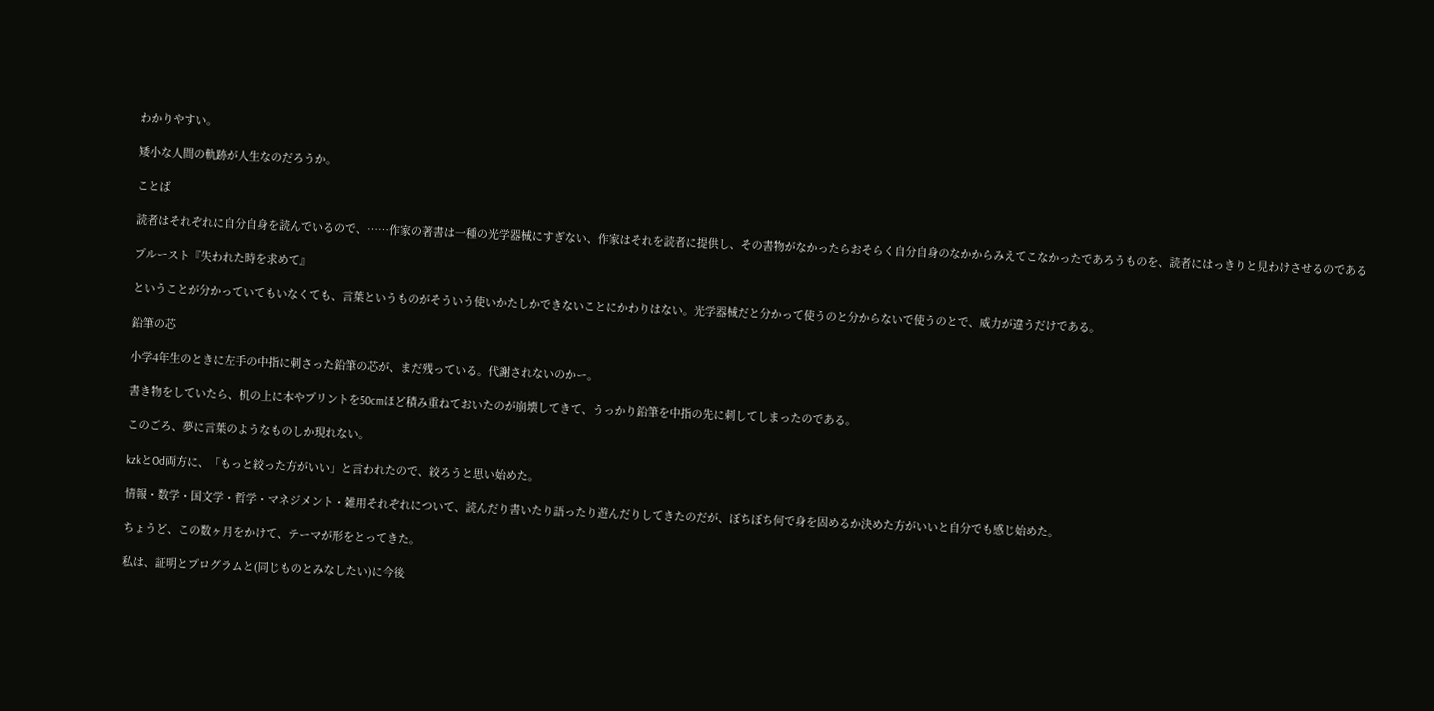わかりやすい。

矮小な人間の軌跡が人生なのだろうか。

ことば

読者はそれぞれに自分自身を読んでいるので、……作家の著書は一種の光学器械にすぎない、作家はそれを読者に提供し、その書物がなかったらおそらく自分自身のなかからみえてこなかったであろうものを、読者にはっきりと見わけさせるのである

プルースト『失われた時を求めて』

ということが分かっていてもいなくても、言葉というものがそういう使いかたしかできないことにかわりはない。光学器械だと分かって使うのと分からないで使うのとで、威力が違うだけである。

鉛筆の芯

小学4年生のときに左手の中指に刺さった鉛筆の芯が、まだ残っている。代謝されないのかー。

書き物をしていたら、机の上に本やプリントを50cmほど積み重ねておいたのが崩壊してきて、うっかり鉛筆を中指の先に刺してしまったのである。

このごろ、夢に言葉のようなものしか現れない。

kzkとOd両方に、「もっと絞った方がいい」と言われたので、絞ろうと思い始めた。

情報・数学・国文学・哲学・マネジメント・雑用それぞれについて、読んだり書いたり語ったり遊んだりしてきたのだが、ぼちぼち何で身を固めるか決めた方がいいと自分でも感じ始めた。

ちょうど、この数ヶ月をかけて、テーマが形をとってきた。

私は、証明とプログラムと(同じものとみなしたい)に今後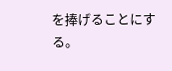を捧げることにする。